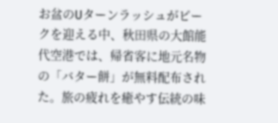お盆のUターンラッシュがピークを迎える中、秋田県の大館能代空港では、帰省客に地元名物の「バター餅」が無料配布された。旅の疲れを癒やす伝統の味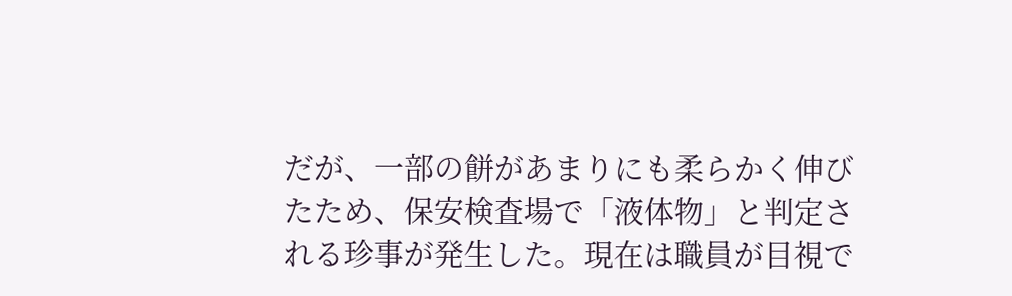だが、一部の餅があまりにも柔らかく伸びたため、保安検査場で「液体物」と判定される珍事が発生した。現在は職員が目視で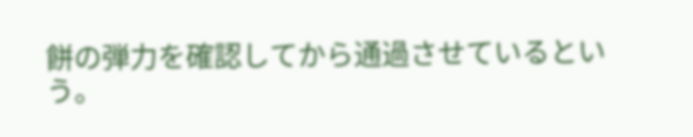餅の弾力を確認してから通過させているという。